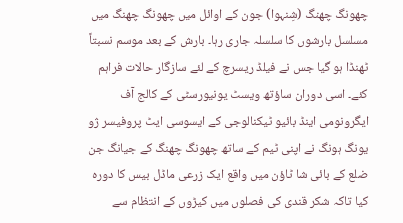چھونگ چھنگ (شِنہوا) جون کے اوائل میں چھونگ چھنگ میں مسلسل بارشوں کا سلسلہ جاری رہا۔ بارش کے بعد موسم نسبتاً ٹھنڈا ہو گیا جس نے فیلڈ ریسرچ کے لئے سازگار حالات فراہم کئے۔ اسی دوران ساؤتھ ویسٹ یونیورسٹی کے کالج آف ایگرونومی اینڈ بائیو ٹیکنالوجی کے ایسوسی ایٹ پروفیسر ژو یونگ ہونگ نے اپنی ٹیم کے ساتھ چھونگ چھنگ کے جیانگ جن ضلع کے بائی شا ٹاؤن میں واقع ایک زرعی ماڈل بیس کا دورہ کیا تاکہ شکر قندی کی فصلوں میں کیڑوں کے انتظام سے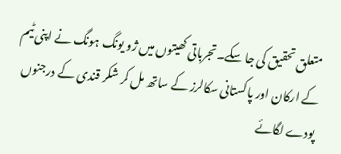متعلق تحقیق کی جا سکے۔تجرباتی کھیتوں میں ژو یونگ ہونگ نے اپنی ٹیم کے ارکان اور پاکستانی سکالرز کے ساتھ مل کر شکر قندی کے درجنوں پودے لگائے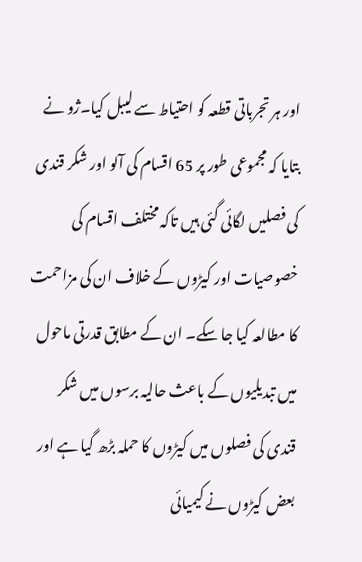اور ہر تجرباتی قطعہ کو احتیاط سے لیبل کیا۔ژو نے بتایا کہ مجموعی طور پر 65 اقسام کی آلو اور شکر قندی کی فصلیں لگائی گئی ہیں تاکہ مختلف اقسام کی خصوصیات اور کیڑوں کے خلاف ان کی مزاحمت کا مطالعہ کیا جا سکے۔ ان کے مطابق قدرتی ماحول میں تبدیلیوں کے باعث حالیہ برسوں میں شکر قندی کی فصلوں میں کیڑوں کا حملہ بڑھ گیا ہے اور بعض کیڑوں نے کیمیائی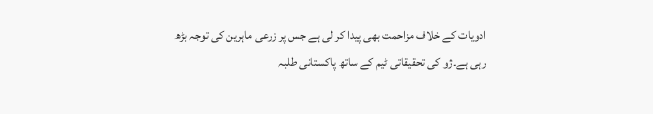ادویات کے خلاف مزاحمت بھی پیدا کر لی ہے جس پر زرعی ماہرین کی توجہ بڑھ رہی ہے۔ژو کی تحقیقاتی ٹیم کے ساتھ پاکستانی طلبہ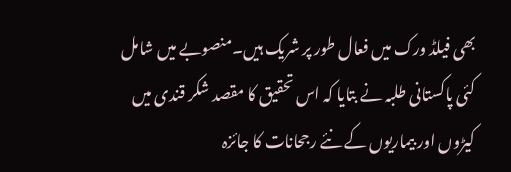بھی فیلڈ ورک میں فعال طور پر شریک ہیں۔منصوبے میں شامل کئی پاکستانی طلبہ نے بتایا کہ اس تحقیق کا مقصد شکر قندی میں کیڑوں اور بیماریوں کے نئے رجحانات کا جائزہ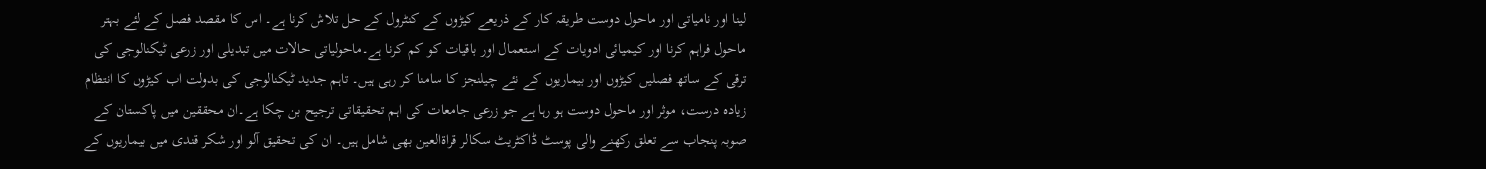لینا اور نامیاتی اور ماحول دوست طریقہ کار کے ذریعے کیڑوں کے کنٹرول کے حل تلاش کرنا ہے۔ اس کا مقصد فصل کے لئے بہتر ماحول فراہم کرنا اور کیمیائی ادویات کے استعمال اور باقیات کو کم کرنا ہے۔ماحولیاتی حالات میں تبدیلی اور زرعی ٹیکنالوجی کی ترقی کے ساتھ فصلیں کیڑوں اور بیماریوں کے نئے چیلنجز کا سامنا کر رہی ہیں۔ تاہم جدید ٹیکنالوجی کی بدولت اب کیڑوں کا انتظام زیادہ درست، موثر اور ماحول دوست ہو رہا ہے جو زرعی جامعات کی اہم تحقیقاتی ترجیح بن چکا ہے۔ان محققین میں پاکستان کے صوبہ پنجاب سے تعلق رکھنے والی پوسٹ ڈاکٹریٹ سکالر قراۃالعین بھی شامل ہیں۔ ان کی تحقیق آلو اور شکر قندی میں بیماریوں کے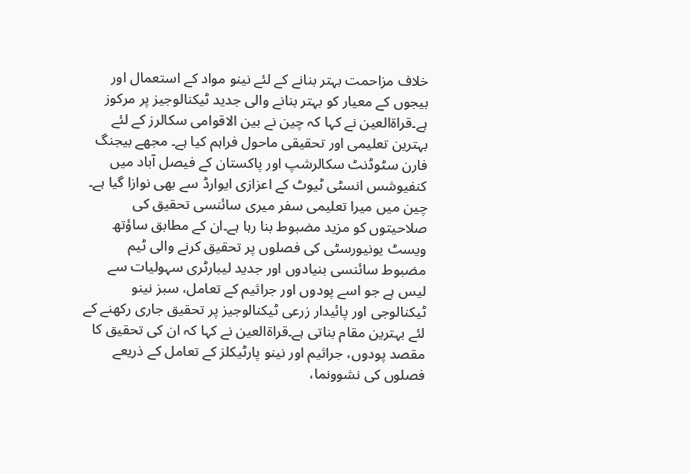خلاف مزاحمت بہتر بنانے کے لئے نینو مواد کے استعمال اور بیجوں کے معیار کو بہتر بنانے والی جدید ٹیکنالوجیز پر مرکوز ہے۔قراۃالعین نے کہا کہ چین نے بین الاقوامی سکالرز کے لئے بہترین تعلیمی اور تحقیقی ماحول فراہم کیا ہے۔ مجھے بیجنگ فارن سٹوڈنٹ سکالرشپ اور پاکستان کے فیصل آباد میں کنفیوشس انسٹی ٹیوٹ کے اعزازی ایوارڈ سے بھی نوازا گیا ہے۔ چین میں میرا تعلیمی سفر میری سائنسی تحقیق کی صلاحیتوں کو مزید مضبوط بنا رہا ہے۔ان کے مطابق ساؤتھ ویسٹ یونیورسٹی کی فصلوں پر تحقیق کرنے والی ٹیم مضبوط سائنسی بنیادوں اور جدید لیبارٹری سہولیات سے لیس ہے جو اسے پودوں اور جراثیم کے تعامل، سبز نینو ٹیکنالوجی اور پائیدار زرعی ٹیکنالوجیز پر تحقیق جاری رکھنے کے لئے بہترین مقام بناتی ہے۔قراۃالعین نے کہا کہ ان کی تحقیق کا مقصد پودوں، جراثیم اور نینو پارٹیکلز کے تعامل کے ذریعے فصلوں کی نشوونما،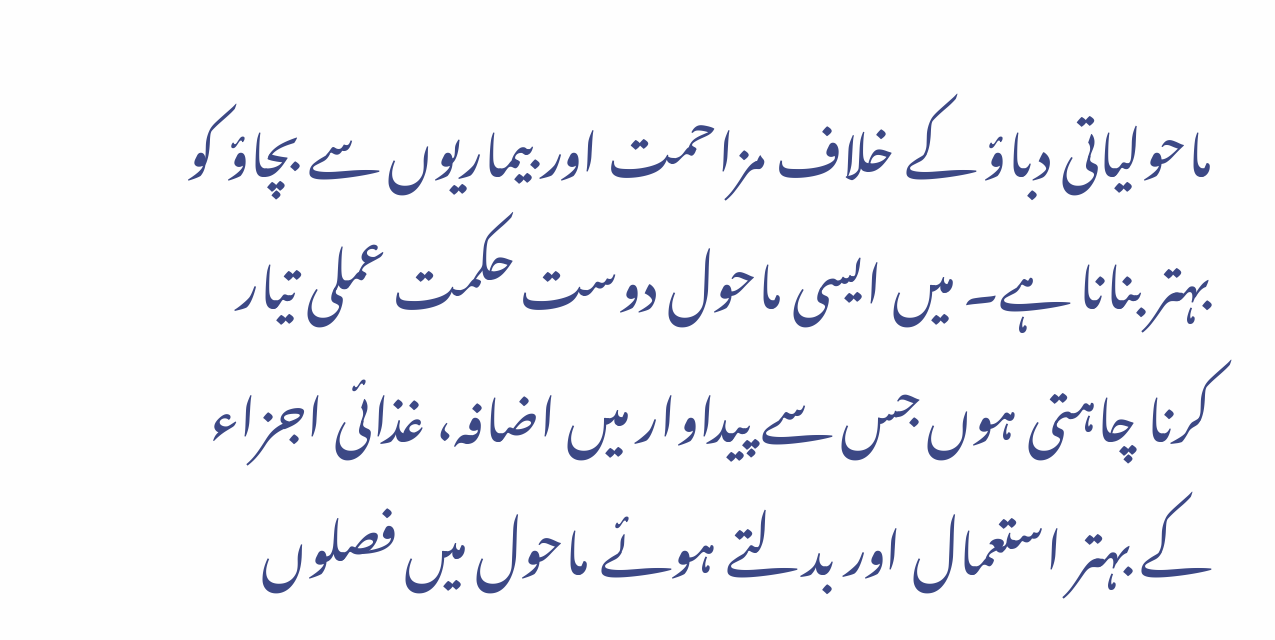ماحولیاتی دباؤ کے خلاف مزاحمت اور بیماریوں سے بچاؤ کو بہتر بنانا ہے۔ میں ایسی ماحول دوست حکمت عملی تیار کرنا چاہتی ہوں جس سے پیداوار میں اضافہ، غذائی اجزاء کے بہتر استعمال اور بدلتے ہوئے ماحول میں فصلوں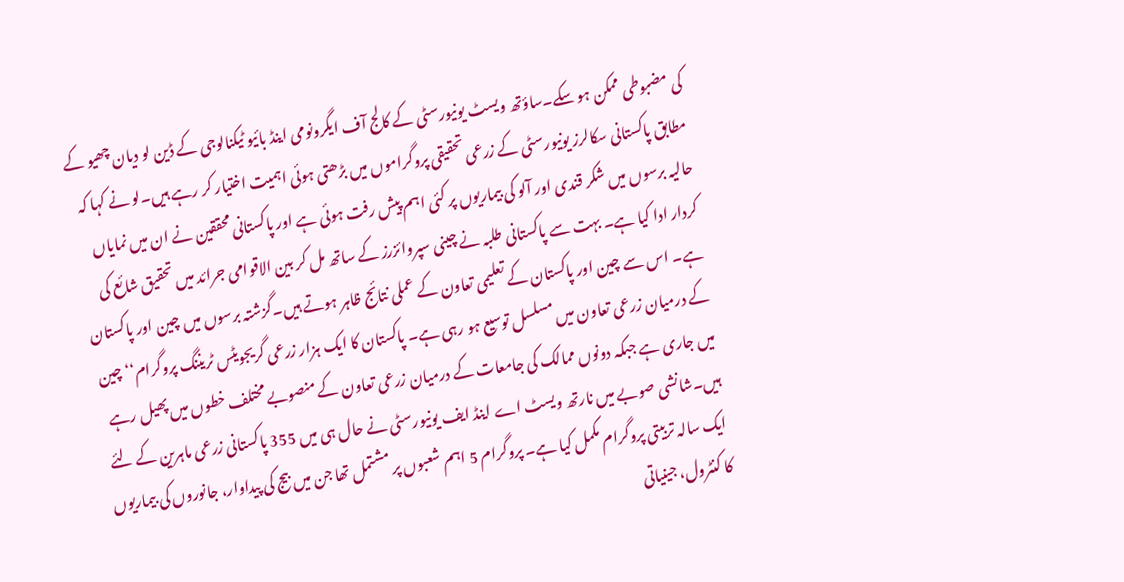کی مضبوطی ممکن ہو سکے۔ساؤتھ ویسٹ یونیورسٹی کے کالج آف ایگرونومی اینڈ بائیو ٹیکنالوجی کے ڈین لو دیان چھیو کے مطابق پاکستانی سکالرز یونیورسٹی کے زرعی تحقیقی پروگراموں میں بڑھتی ہوئی اہمیت اختیار کر رہے ہیں۔لو نے کہا کہ حالیہ برسوں میں شکر قندی اور آلو کی بیماریوں پر کئی اہم پیش رفت ہوئی ہے اور پاکستانی محققین نے ان میں نمایاں کردار ادا کیا ہے۔ بہت سے پاکستانی طلبہ نے چینی سپروائزرز کے ساتھ مل کر بین الاقوامی جرائد میں تحقیق شائع کی ہے۔ اس سے چین اور پاکستان کے تعلیمی تعاون کے عملی نتائج ظاہر ہوتے ہیں۔گزشتہ برسوں میں چین اور پاکستان کے درمیان زرعی تعاون میں مسلسل توسیع ہو رہی ہے۔ پاکستان کا ایک ہزار زرعی گریجویٹس ٹریننگ پروگرام‘‘ چین میں جاری ہے جبکہ دونوں ممالک کی جامعات کے درمیان زرعی تعاون کے منصوبے مختلف خطوں میں پھیل رہے ہیں۔شانشی صوبے میں نارتھ ویسٹ اے اینڈ ایف یونیورسٹی نے حال ہی میں 355 پاکستانی زرعی ماہرین کے لئے ایک سالہ تربیتی پروگرام مکمل کیا ہے۔ پروگرام 5 اہم شعبوں پر مشتمل تھا جن میں بیج کی پیداوار، جانوروں کی بیماریوں کا کنٹرول، جینیاتی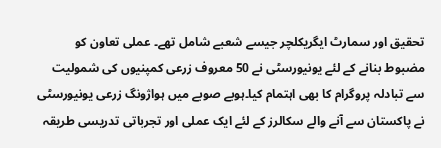تحقیق اور سمارٹ ایگریکلچر جیسے شعبے شامل تھے۔ عملی تعاون کو مضبوط بنانے کے لئے یونیورسٹی نے 50 معروف زرعی کمپنیوں کی شمولیت سے تبادلہ پروگرام کا بھی اہتمام کیا۔ہوبے صوبے میں ہواژونگ زرعی یونیورسٹی نے پاکستان سے آنے والے سکالرز کے لئے ایک عملی اور تجرباتی تدریسی طریقہ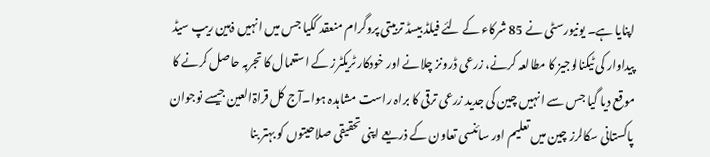اپنایا ہے۔ یونیورسٹی نے 85 شرکاء کے لئے فیلڈ بیسڈ تربیتی پروگرام منعقد ککیا جس میں انہیں ذہین ریپ سیڈ پیداوار کی ٹیکنالوجیز کا مطالعہ کرنے، زرعی ڈرونز چلانے اور خودکار ٹریکٹرز کے استعمال کا تجربہ حاصل کرنے کا موقع دیا گیا جس سے انہیں چین کی جدید زرعی ترقی کا براہ راست مشاہدہ ہوا۔آج کل قراۃالعین جیسے نوجوان پاکستانی سکالرز چین میں تعلیم اور سائنسی تعاون کے ذریعے اپنی تحقیقی صلاحیتوں کو بہتر بنا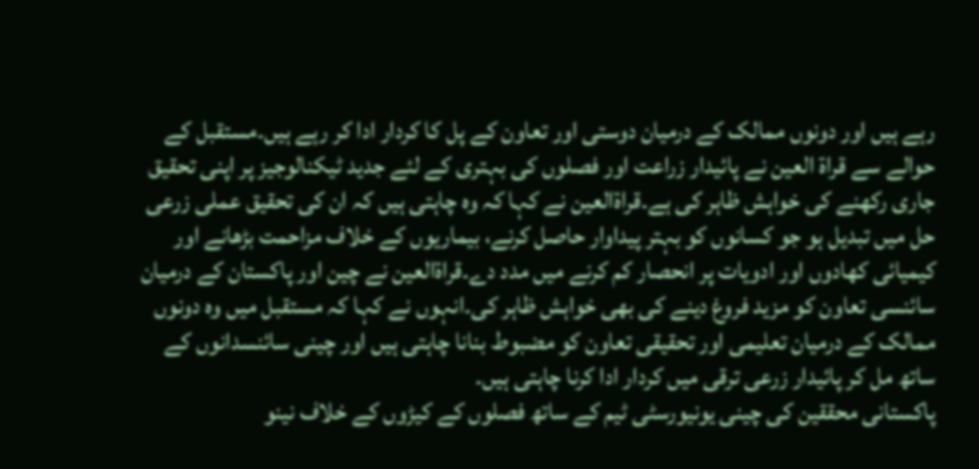رہے ہیں اور دونوں ممالک کے درمیان دوستی اور تعاون کے پل کا کردار ادا کر رہے ہیں۔مستقبل کے حوالے سے قراۃ العین نے پائیدار زراعت اور فصلوں کی بہتری کے لئے جدید ٹیکنالوجیز پر اپنی تحقیق جاری رکھنے کی خواہش ظاہر کی ہے۔قراۃالعین نے کہا کہ وہ چاہتی ہیں کہ ان کی تحقیق عملی زرعی حل میں تبدیل ہو جو کسانوں کو بہتر پیداوار حاصل کرنے، بیماریوں کے خلاف مزاحمت بڑھانے اور کیمیائی کھادوں اور ادویات پر انحصار کم کرنے میں مدد دے۔قراۃالعین نے چین اور پاکستان کے درمیان سائنسی تعاون کو مزید فروغ دینے کی بھی خواہش ظاہر کی۔انہوں نے کہا کہ مستقبل میں وہ دونوں ممالک کے درمیان تعلیمی اور تحقیقی تعاون کو مضبوط بنانا چاہتی ہیں اور چینی سائنسدانوں کے ساتھ مل کر پائیدار زرعی ترقی میں کردار ادا کرنا چاہتی ہیں۔
پاکستانی محققین کی چینی یونیورسٹی ٹیم کے ساتھ فصلوں کے کیڑوں کے خلاف نینو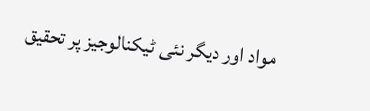مواد اور دیگر نئی ٹیکنالوجیز پر تحقیق